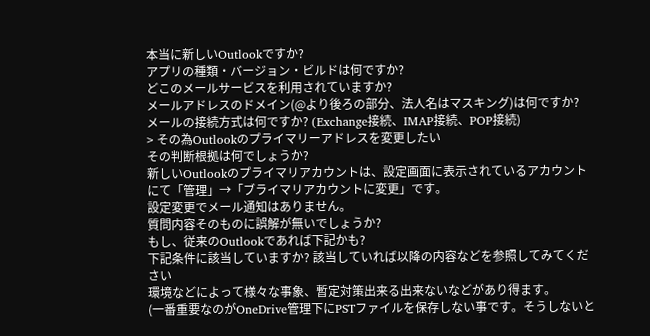本当に新しいOutlookですか?
アプリの種類・バージョン・ビルドは何ですか?
どこのメールサービスを利用されていますか?
メールアドレスのドメイン(@より後ろの部分、法人名はマスキング)は何ですか?
メールの接続方式は何ですか? (Exchange接続、IMAP接続、POP接続)
> その為Outlookのプライマリーアドレスを変更したい
その判断根拠は何でしょうか?
新しいOutlookのプライマリアカウントは、設定画面に表示されているアカウントにて「管理」→「ブライマリアカウントに変更」です。
設定変更でメール通知はありません。
質問内容そのものに誤解が無いでしょうか?
もし、従来のOutlookであれば下記かも?
下記条件に該当していますか? 該当していれば以降の内容などを参照してみてください
環境などによって様々な事象、暫定対策出来る出来ないなどがあり得ます。
(一番重要なのがOneDrive管理下にPSTファイルを保存しない事です。そうしないと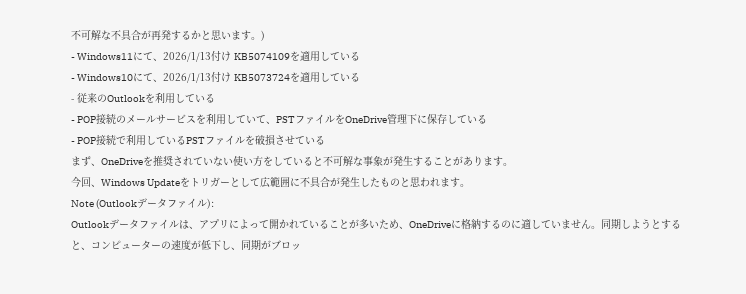不可解な不具合が再発するかと思います。)
- Windows11にて、2026/1/13付け KB5074109を適用している
- Windows10にて、2026/1/13付け KB5073724を適用している
- 従来のOutlookを利用している
- POP接続のメールサービスを利用していて、PSTファイルをOneDrive管理下に保存している
- POP接続で利用しているPSTファイルを破損させている
まず、OneDriveを推奨されていない使い方をしていると不可解な事象が発生することがあります。
今回、Windows Updateをトリガーとして広範囲に不具合が発生したものと思われます。
Note (Outlookデータファイル):
Outlookデータファイルは、アプリによって開かれていることが多いため、OneDriveに格納するのに適していません。同期しようとすると、コンピューターの速度が低下し、同期がブロッ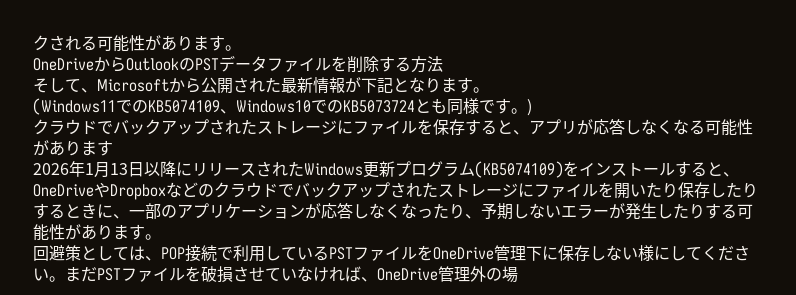クされる可能性があります。
OneDriveからOutlookのPSTデータファイルを削除する方法
そして、Microsoftから公開された最新情報が下記となります。
(Windows11でのKB5074109、Windows10でのKB5073724とも同様です。)
クラウドでバックアップされたストレージにファイルを保存すると、アプリが応答しなくなる可能性があります
2026年1月13日以降にリリースされたWindows更新プログラム(KB5074109)をインストールすると、OneDriveやDropboxなどのクラウドでバックアップされたストレージにファイルを開いたり保存したりするときに、一部のアプリケーションが応答しなくなったり、予期しないエラーが発生したりする可能性があります。
回避策としては、POP接続で利用しているPSTファイルをOneDrive管理下に保存しない様にしてください。まだPSTファイルを破損させていなければ、OneDrive管理外の場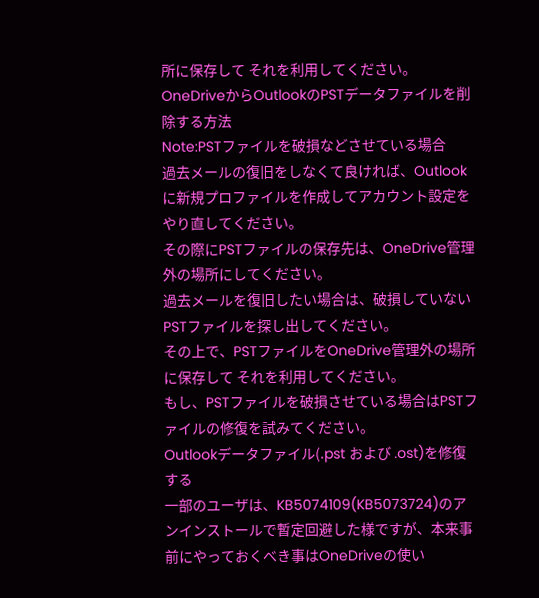所に保存して それを利用してください。
OneDriveからOutlookのPSTデータファイルを削除する方法
Note:PSTファイルを破損などさせている場合
過去メールの復旧をしなくて良ければ、Outlookに新規プロファイルを作成してアカウント設定をやり直してください。
その際にPSTファイルの保存先は、OneDrive管理外の場所にしてください。
過去メールを復旧したい場合は、破損していないPSTファイルを探し出してください。
その上で、PSTファイルをOneDrive管理外の場所に保存して それを利用してください。
もし、PSTファイルを破損させている場合はPSTファイルの修復を試みてください。
Outlookデータファイル(.pst および .ost)を修復する
一部のユーザは、KB5074109(KB5073724)のアンインストールで暫定回避した様ですが、本来事前にやっておくべき事はOneDriveの使い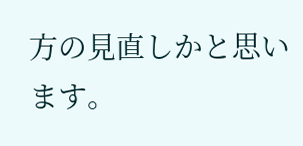方の見直しかと思います。